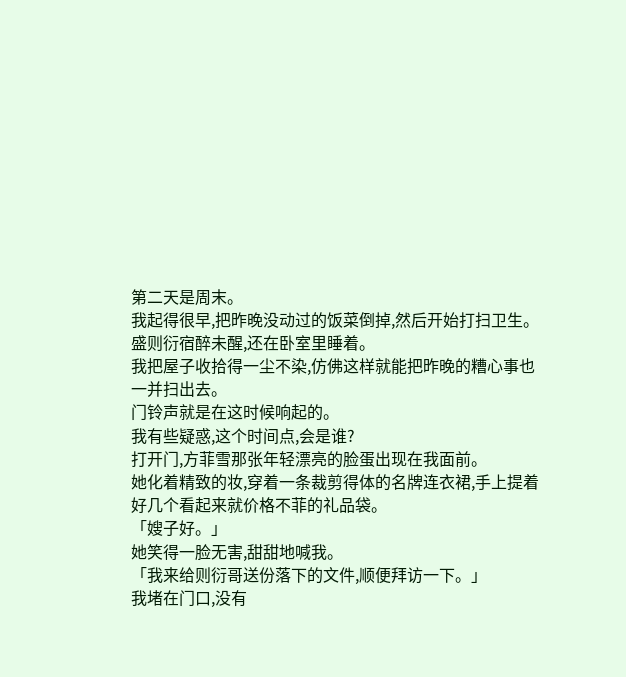第二天是周末。
我起得很早,把昨晚没动过的饭菜倒掉,然后开始打扫卫生。
盛则衍宿醉未醒,还在卧室里睡着。
我把屋子收拾得一尘不染,仿佛这样就能把昨晚的糟心事也一并扫出去。
门铃声就是在这时候响起的。
我有些疑惑,这个时间点,会是谁?
打开门,方菲雪那张年轻漂亮的脸蛋出现在我面前。
她化着精致的妆,穿着一条裁剪得体的名牌连衣裙,手上提着好几个看起来就价格不菲的礼品袋。
「嫂子好。」
她笑得一脸无害,甜甜地喊我。
「我来给则衍哥送份落下的文件,顺便拜访一下。」
我堵在门口,没有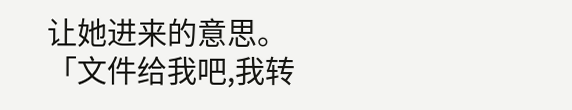让她进来的意思。
「文件给我吧,我转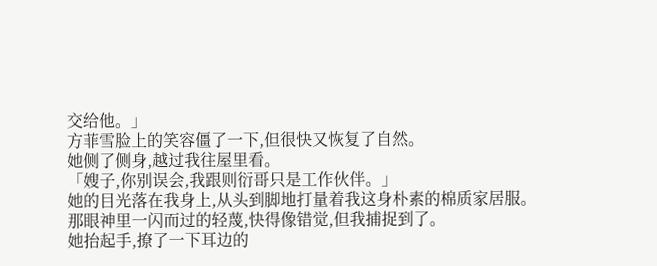交给他。」
方菲雪脸上的笑容僵了一下,但很快又恢复了自然。
她侧了侧身,越过我往屋里看。
「嫂子,你别误会,我跟则衍哥只是工作伙伴。」
她的目光落在我身上,从头到脚地打量着我这身朴素的棉质家居服。
那眼神里一闪而过的轻蔑,快得像错觉,但我捕捉到了。
她抬起手,撩了一下耳边的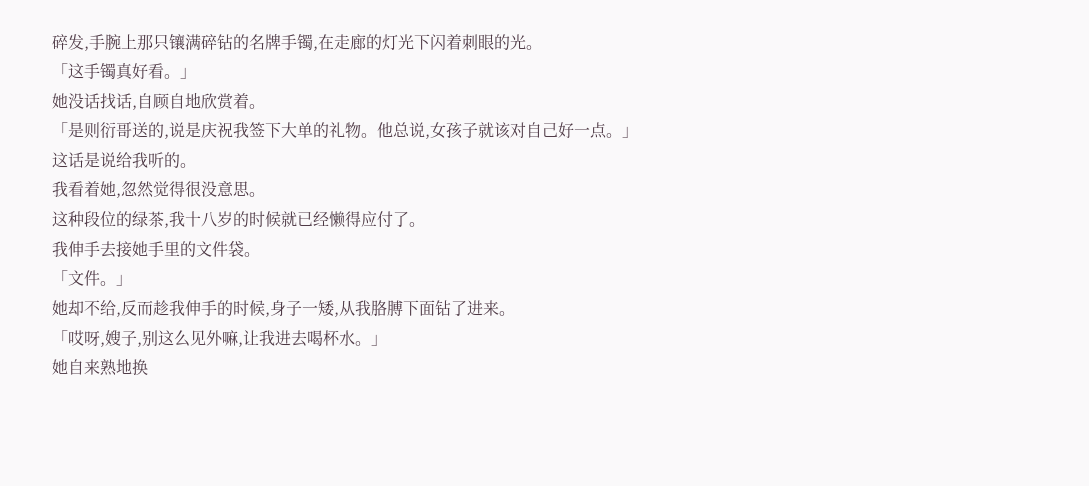碎发,手腕上那只镶满碎钻的名牌手镯,在走廊的灯光下闪着刺眼的光。
「这手镯真好看。」
她没话找话,自顾自地欣赏着。
「是则衍哥送的,说是庆祝我签下大单的礼物。他总说,女孩子就该对自己好一点。」
这话是说给我听的。
我看着她,忽然觉得很没意思。
这种段位的绿茶,我十八岁的时候就已经懒得应付了。
我伸手去接她手里的文件袋。
「文件。」
她却不给,反而趁我伸手的时候,身子一矮,从我胳膊下面钻了进来。
「哎呀,嫂子,别这么见外嘛,让我进去喝杯水。」
她自来熟地换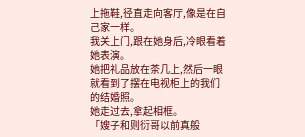上拖鞋,径直走向客厅,像是在自己家一样。
我关上门,跟在她身后,冷眼看着她表演。
她把礼品放在茶几上,然后一眼就看到了摆在电视柜上的我们的结婚照。
她走过去,拿起相框。
「嫂子和则衍哥以前真般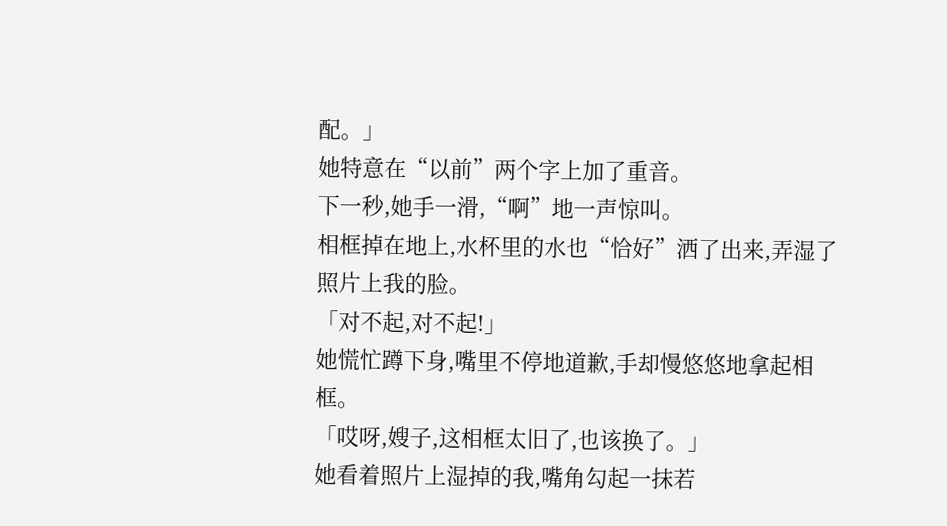配。」
她特意在“以前”两个字上加了重音。
下一秒,她手一滑,“啊”地一声惊叫。
相框掉在地上,水杯里的水也“恰好”洒了出来,弄湿了照片上我的脸。
「对不起,对不起!」
她慌忙蹲下身,嘴里不停地道歉,手却慢悠悠地拿起相框。
「哎呀,嫂子,这相框太旧了,也该换了。」
她看着照片上湿掉的我,嘴角勾起一抹若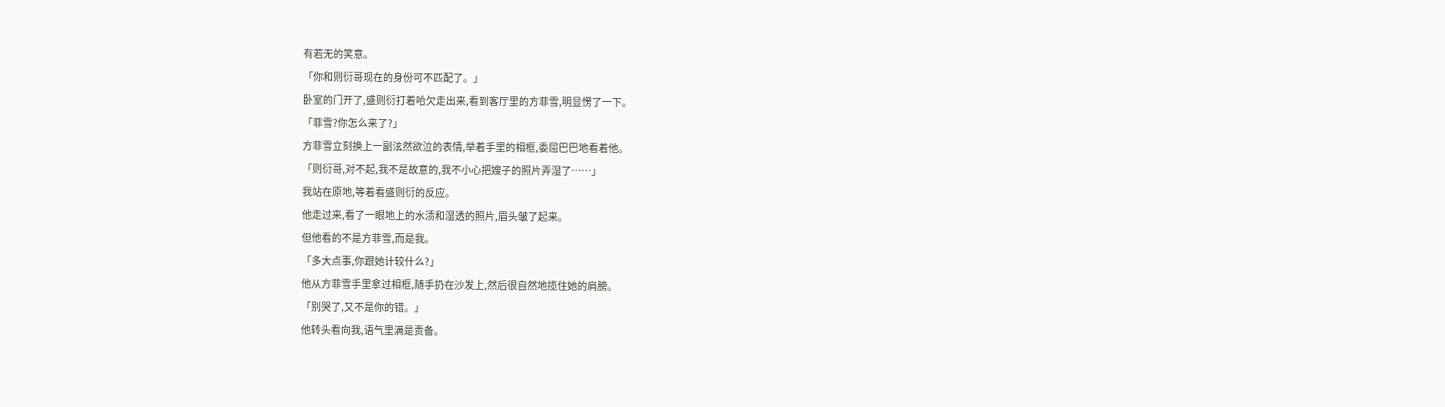有若无的笑意。
「你和则衍哥现在的身份可不匹配了。」
卧室的门开了,盛则衍打着哈欠走出来,看到客厅里的方菲雪,明显愣了一下。
「菲雪?你怎么来了?」
方菲雪立刻换上一副泫然欲泣的表情,举着手里的相框,委屈巴巴地看着他。
「则衍哥,对不起,我不是故意的,我不小心把嫂子的照片弄湿了……」
我站在原地,等着看盛则衍的反应。
他走过来,看了一眼地上的水渍和湿透的照片,眉头皱了起来。
但他看的不是方菲雪,而是我。
「多大点事,你跟她计较什么?」
他从方菲雪手里拿过相框,随手扔在沙发上,然后很自然地揽住她的肩膀。
「别哭了,又不是你的错。」
他转头看向我,语气里满是责备。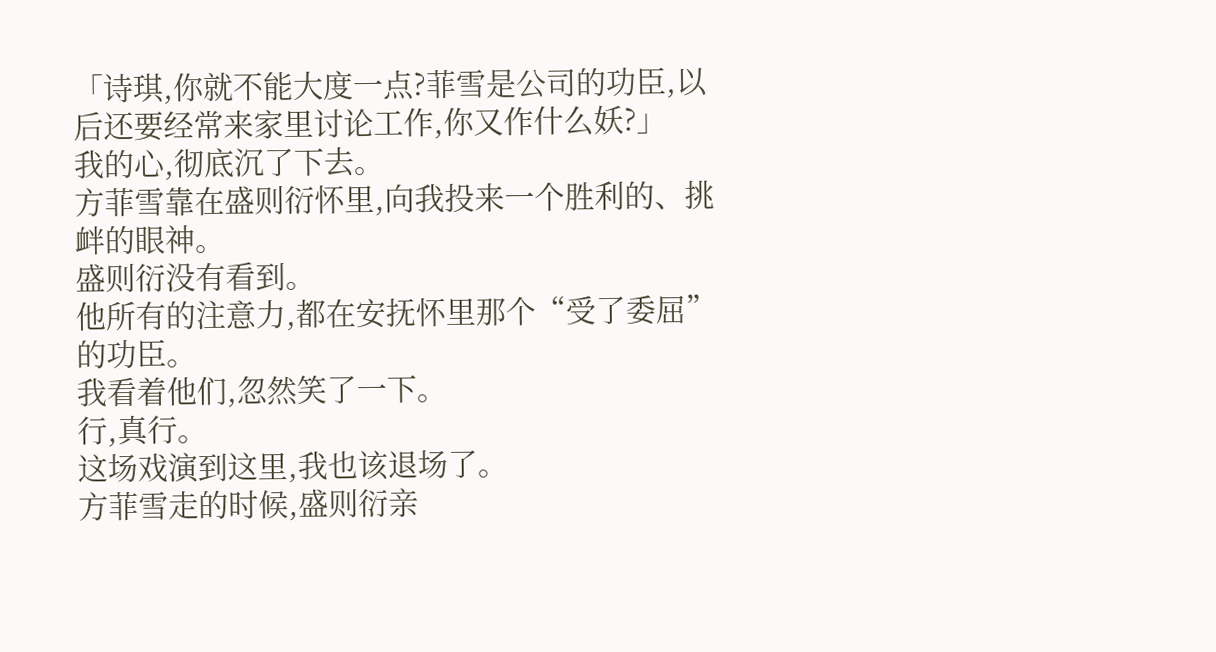「诗琪,你就不能大度一点?菲雪是公司的功臣,以后还要经常来家里讨论工作,你又作什么妖?」
我的心,彻底沉了下去。
方菲雪靠在盛则衍怀里,向我投来一个胜利的、挑衅的眼神。
盛则衍没有看到。
他所有的注意力,都在安抚怀里那个“受了委屈”的功臣。
我看着他们,忽然笑了一下。
行,真行。
这场戏演到这里,我也该退场了。
方菲雪走的时候,盛则衍亲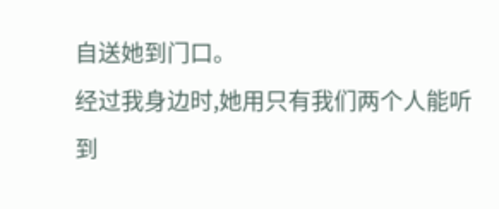自送她到门口。
经过我身边时,她用只有我们两个人能听到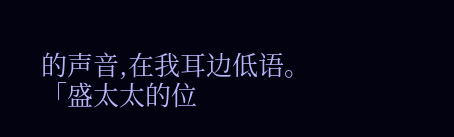的声音,在我耳边低语。
「盛太太的位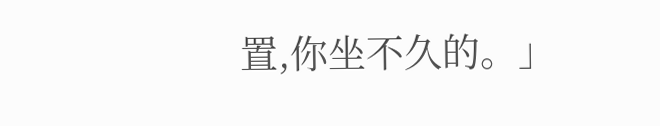置,你坐不久的。」